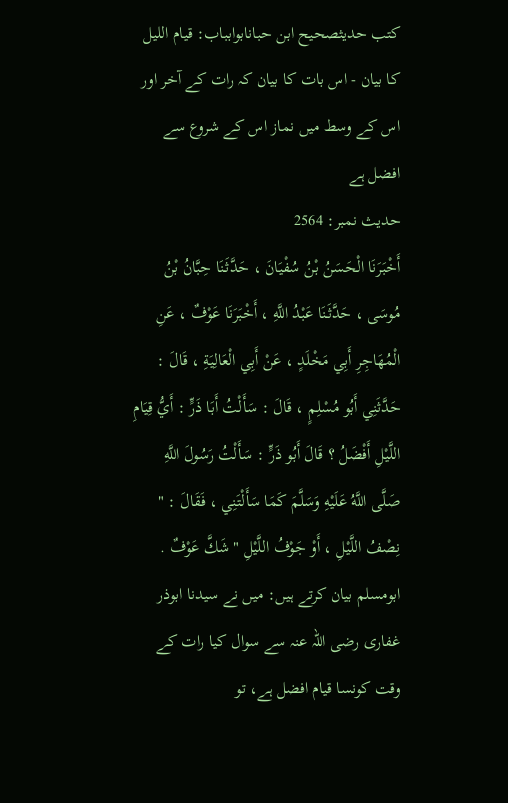کتب حدیثصحیح ابن حبانابوابباب: قیام الليل کا بیان - اس بات کا بیان کہ رات کے آخر اور اس کے وسط میں نماز اس کے شروع سے افضل ہے
حدیث نمبر: 2564
أَخْبَرَنَا الْحَسَنُ بْنُ سُفْيَانَ ، حَدَّثَنَا حِبَّانُ بْنُ مُوسَى ، حَدَّثَنَا عَبْدُ اللَّهِ ، أَخْبَرَنَا عَوْفٌ ، عَنِ الْمُهَاجِرِ أَبِي مَخْلَدٍ ، عَنْ أَبِي الْعَالِيَةِ ، قَالَ : حَدَّثَنِي أَبُو مُسْلِمٍ ، قَالَ : سَأَلْتُ أَبَا ذَرٍّ : أَيُّ قِيَامِ اللَّيْلِ أَفْضَلُ ؟ قَالَ أَبُو ذَرٍّ : سَأَلْتُ رَسُولَ اللَّهِ صَلَّى اللَّهُ عَلَيْهِ وَسَلَّمَ كَمَا سَأَلْتَنِي ، فَقَالَ : " نِصْفُ اللَّيْلِ ، أَوْ جَوْفُ اللَّيْلِ " شَكَّ عَوْفٌ .
ابومسلم بیان کرتے ہیں: میں نے سیدنا ابوذر غفاری رضی اللہ عنہ سے سوال کیا رات کے وقت کونسا قیام افضل ہے، تو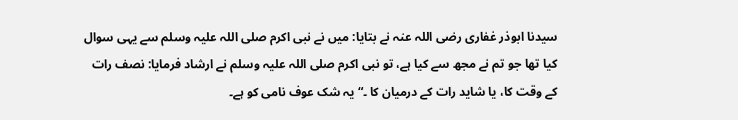سیدنا ابوذر غفاری رضی اللہ عنہ نے بتایا: میں نے نبی اکرم صلی اللہ علیہ وسلم سے یہی سوال کیا تھا جو تم نے مجھ سے کیا ہے، تو نبی اکرم صلی اللہ علیہ وسلم نے ارشاد فرمایا: نصف رات کے وقت کا، یا شاید رات کے درمیان کا ۔“ یہ شک عوف نامی کو ہے۔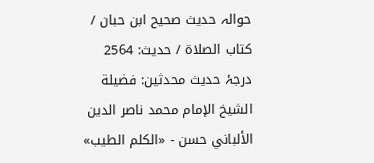حوالہ حدیث صحیح ابن حبان / كتاب الصلاة / حدیث: 2564
درجۂ حدیث محدثین: فضيلة الشيخ الإمام محمد ناصر الدين الألباني حسن - «الكلم الطيب»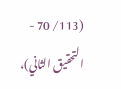(113/ 70 - التحقيق الثاني)،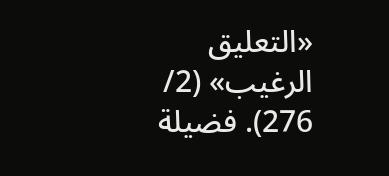«التعليق الرغيب» (2/ 276). فضيلة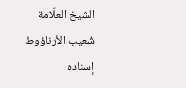الشيخ العلّامة شُعيب الأرناؤوط إسناده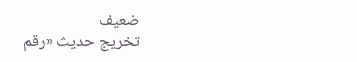ضعيف
تخریج حدیث «رقم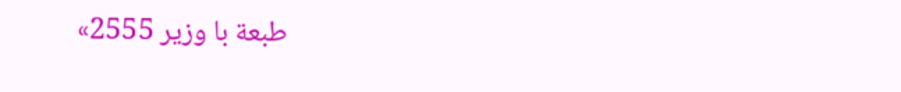طبعة با وزير 2555»